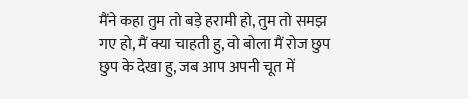मैंने कहा तुम तो बड़े हरामी हो, तुम तो समझ गए हो, मैं क्या चाहती हु, वो बोला मैं रोज छुप छुप के देखा हु, जब आप अपनी चूत में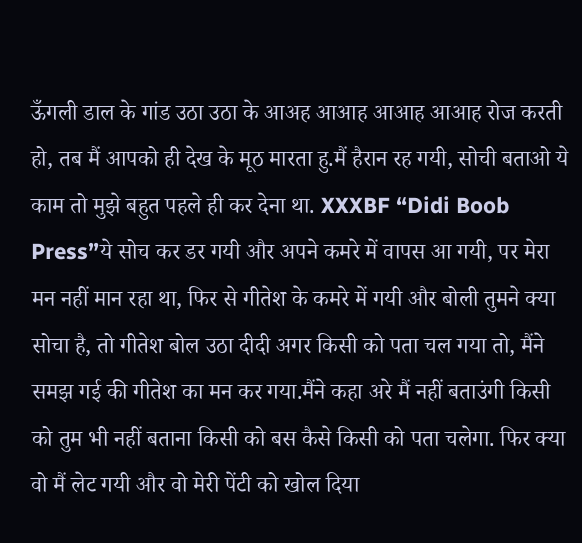ऊँगली डाल के गांड उठा उठा के आअह आआह आआह आआह रोज करती हो, तब मैं आपको ही देख के मूठ मारता हु.मैं हैरान रह गयी, सोची बताओ ये काम तो मुझे बहुत पहले ही कर देना था. XXXBF “Didi Boob Press”ये सोच कर डर गयी और अपने कमरे में वापस आ गयी, पर मेरा मन नहीं मान रहा था, फिर से गीतेश के कमरे में गयी और बोली तुमने क्या सोचा है, तो गीतेश बोल उठा दीदी अगर किसी को पता चल गया तो, मैंने समझ गई की गीतेश का मन कर गया.मैंने कहा अरे मैं नहीं बताउंगी किसी को तुम भी नहीं बताना किसी को बस कैसे किसी को पता चलेगा. फिर क्या वो मैं लेट गयी और वो मेरी पेंटी को खोल दिया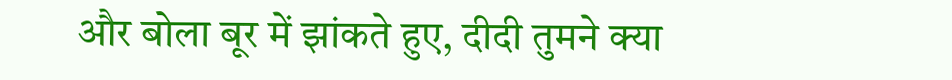और बोला बूर में झांकते हुए, दीदी तुमने क्या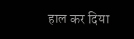हाल कर दिया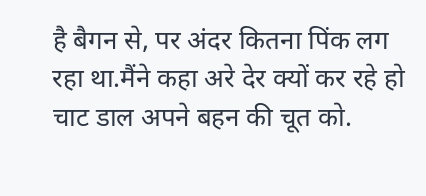है बैगन से, पर अंदर कितना पिंक लग रहा था.मैंने कहा अरे देर क्यों कर रहे हो चाट डाल अपने बहन की चूत को.